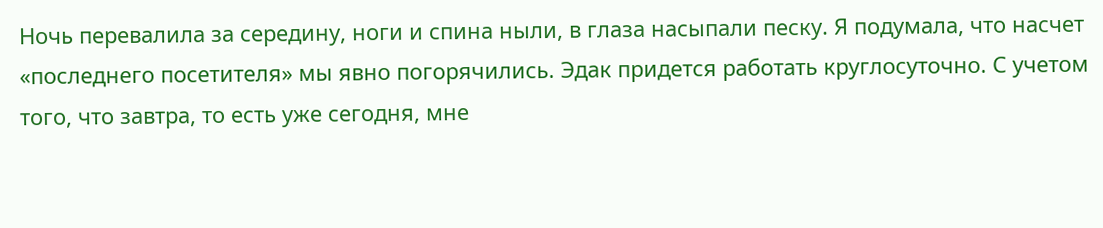Ночь перевалила за середину, ноги и спина ныли, в глаза насыпали песку. Я подумала, что насчет «последнего посетителя» мы явно погорячились. Эдак придется работать круглосуточно. С учетом того, что завтра, то есть уже сегодня, мне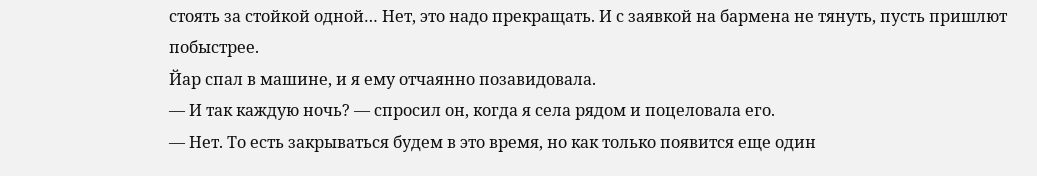стоять за стойкой одной… Нет, это надо прекращать. И с заявкой на бармена не тянуть, пусть пришлют побыстрее.
Йар спал в машине, и я ему отчаянно позавидовала.
— И так каждую ночь? — спросил он, когда я села рядом и поцеловала его.
— Нет. То есть закрываться будем в это время, но как только появится еще один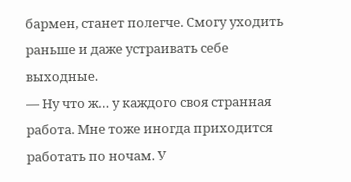бармен, станет полегче. Смогу уходить раньше и даже устраивать себе выходные.
— Ну что ж… у каждого своя странная работа. Мне тоже иногда приходится работать по ночам. У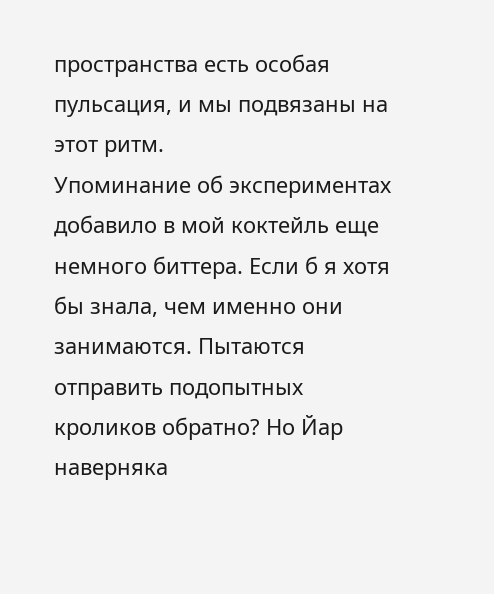пространства есть особая пульсация, и мы подвязаны на этот ритм.
Упоминание об экспериментах добавило в мой коктейль еще немного биттера. Если б я хотя бы знала, чем именно они занимаются. Пытаются отправить подопытных кроликов обратно? Но Йар наверняка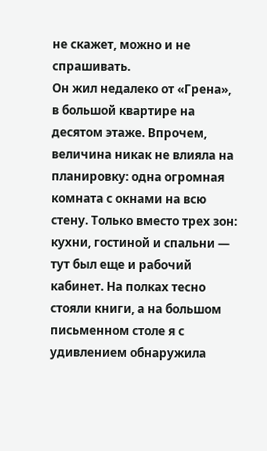не скажет, можно и не спрашивать.
Он жил недалеко от «Грена», в большой квартире на десятом этаже. Впрочем, величина никак не влияла на планировку: одна огромная комната с окнами на всю стену. Только вместо трех зон: кухни, гостиной и спальни — тут был еще и рабочий кабинет. На полках тесно стояли книги, а на большом письменном столе я с удивлением обнаружила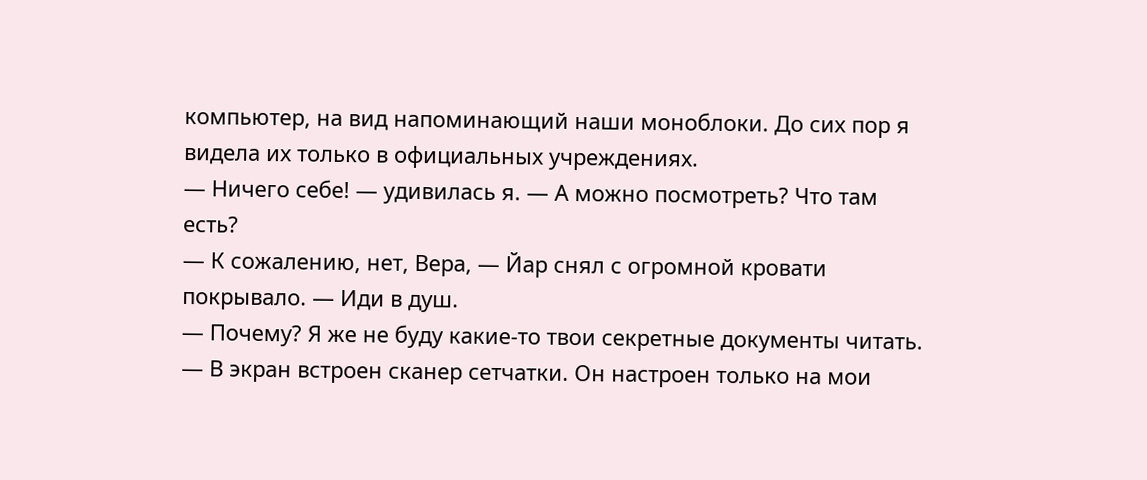компьютер, на вид напоминающий наши моноблоки. До сих пор я видела их только в официальных учреждениях.
— Ничего себе! — удивилась я. — А можно посмотреть? Что там есть?
— К сожалению, нет, Вера, — Йар снял с огромной кровати покрывало. — Иди в душ.
— Почему? Я же не буду какие-то твои секретные документы читать.
— В экран встроен сканер сетчатки. Он настроен только на мои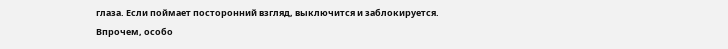глаза. Если поймает посторонний взгляд, выключится и заблокируется.
Впрочем, особо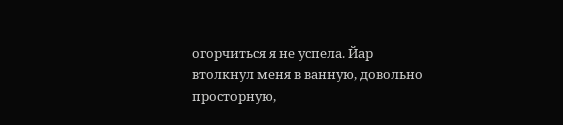огорчиться я не успела. Йар втолкнул меня в ванную, довольно просторную,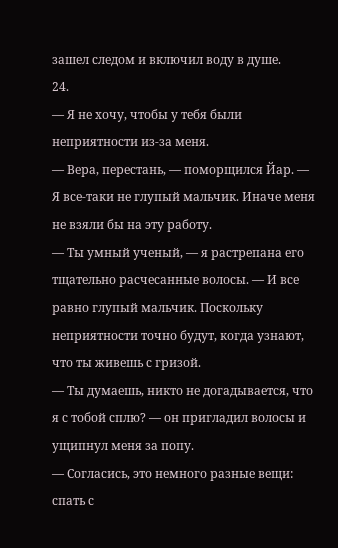зашел следом и включил воду в душе.
24.
— Я не хочу, чтобы у тебя были неприятности из-за меня.
— Вера, перестань, — поморщился Йар. — Я все-таки не глупый мальчик. Иначе меня не взяли бы на эту работу.
— Ты умный ученый, — я растрепана его тщательно расчесанные волосы. — И все равно глупый мальчик. Поскольку неприятности точно будут, когда узнают, что ты живешь с гризой.
— Ты думаешь, никто не догадывается, что я с тобой сплю? — он пригладил волосы и ущипнул меня за попу.
— Согласись, это немного разные вещи: спать с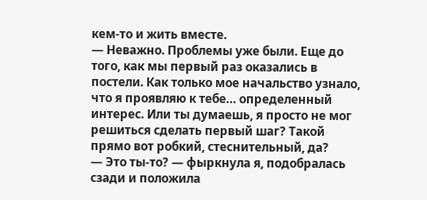кем-то и жить вместе.
— Неважно. Проблемы уже были. Еще до того, как мы первый раз оказались в постели. Как только мое начальство узнало, что я проявляю к тебе… определенный интерес. Или ты думаешь, я просто не мог решиться сделать первый шаг? Такой прямо вот робкий, стеснительный, да?
— Это ты-то? — фыркнула я, подобралась сзади и положила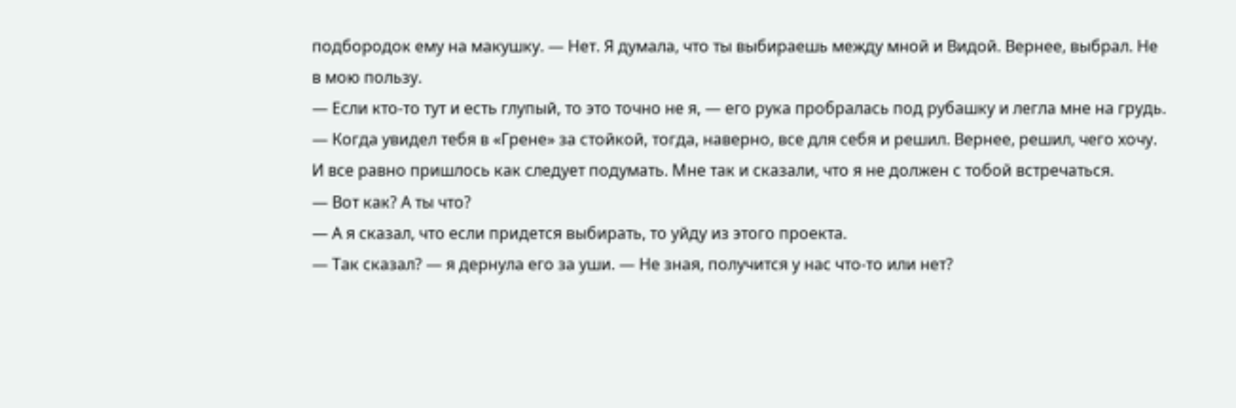подбородок ему на макушку. — Нет. Я думала, что ты выбираешь между мной и Видой. Вернее, выбрал. Не в мою пользу.
— Если кто-то тут и есть глупый, то это точно не я, — его рука пробралась под рубашку и легла мне на грудь. — Когда увидел тебя в «Грене» за стойкой, тогда, наверно, все для себя и решил. Вернее, решил, чего хочу. И все равно пришлось как следует подумать. Мне так и сказали, что я не должен с тобой встречаться.
— Вот как? А ты что?
— А я сказал, что если придется выбирать, то уйду из этого проекта.
— Так сказал? — я дернула его за уши. — Не зная, получится у нас что-то или нет?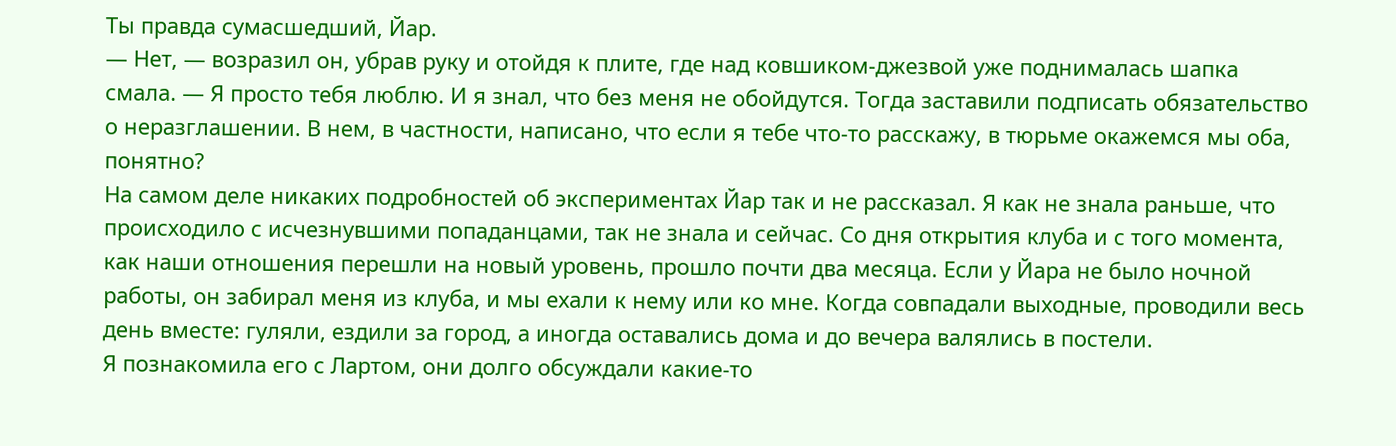Ты правда сумасшедший, Йар.
— Нет, — возразил он, убрав руку и отойдя к плите, где над ковшиком-джезвой уже поднималась шапка смала. — Я просто тебя люблю. И я знал, что без меня не обойдутся. Тогда заставили подписать обязательство о неразглашении. В нем, в частности, написано, что если я тебе что-то расскажу, в тюрьме окажемся мы оба, понятно?
На самом деле никаких подробностей об экспериментах Йар так и не рассказал. Я как не знала раньше, что происходило с исчезнувшими попаданцами, так не знала и сейчас. Со дня открытия клуба и с того момента, как наши отношения перешли на новый уровень, прошло почти два месяца. Если у Йара не было ночной работы, он забирал меня из клуба, и мы ехали к нему или ко мне. Когда совпадали выходные, проводили весь день вместе: гуляли, ездили за город, а иногда оставались дома и до вечера валялись в постели.
Я познакомила его с Лартом, они долго обсуждали какие-то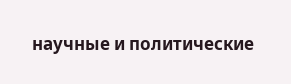научные и политические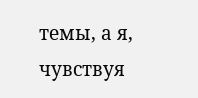темы, а я, чувствуя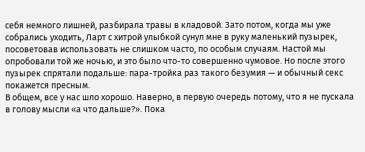себя немного лишней, разбирала травы в кладовой. Зато потом, когда мы уже собрались уходить, Ларт с хитрой улыбкой сунул мне в руку маленький пузырек, посоветовав использовать не слишком часто, по особым случаям. Настой мы опробовали той же ночью, и это было что-то совершенно чумовое. Но после этого пузырек спрятали подальше: пара-тройка раз такого безумия — и обычный секс покажется пресным.
В общем, все у нас шло хорошо. Наверно, в первую очередь потому, что я не пускала в голову мысли «а что дальше?». Пока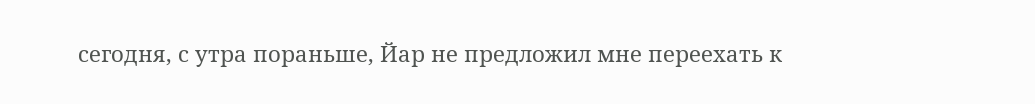сегодня, с утра пораньше, Йар не предложил мне переехать к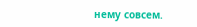нему совсем.